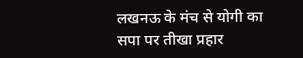लखनऊ के मंच से योगी का सपा पर तीखा प्रहार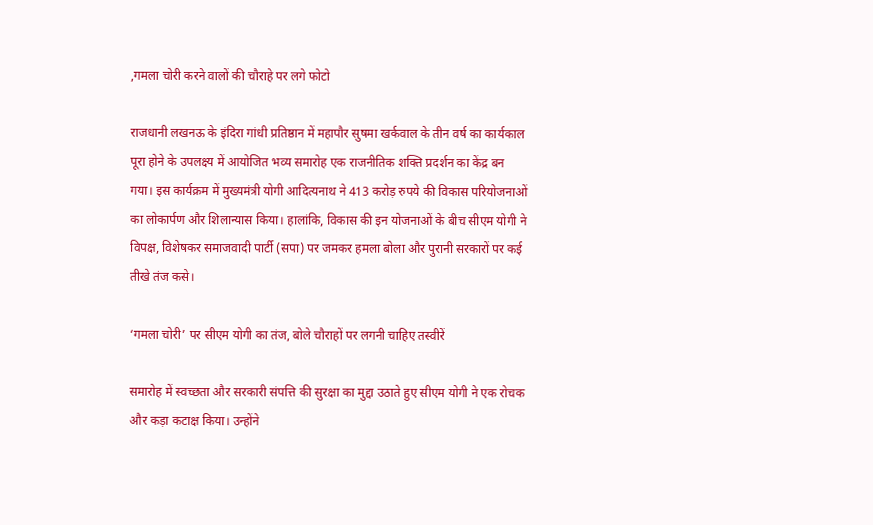,गमला चोरी करने वालों की चौराहे पर लगे फोटो

राजधानी लखनऊ के इंदिरा गांधी प्रतिष्ठान में महापौर सुषमा खर्कवाल के तीन वर्ष का कार्यकाल पूरा होने के उपलक्ष्य में आयोजित भव्य समारोह एक राजनीतिक शक्ति प्रदर्शन का केंद्र बन गया। इस कार्यक्रम में मुख्यमंत्री योगी आदित्यनाथ ने 413 करोड़ रुपये की विकास परियोजनाओं का लोकार्पण और शिलान्यास किया। हालांकि, विकास की इन योजनाओं के बीच सीएम योगी ने विपक्ष, विशेषकर समाजवादी पार्टी (सपा) पर जमकर हमला बोला और पुरानी सरकारों पर कई तीखे तंज कसे।

‘गमला चोरी’ पर सीएम योगी का तंज, बोले चौराहों पर लगनी चाहिए तस्वीरें

समारोह में स्वच्छता और सरकारी संपत्ति की सुरक्षा का मुद्दा उठाते हुए सीएम योगी ने एक रोचक और कड़ा कटाक्ष किया। उन्होंने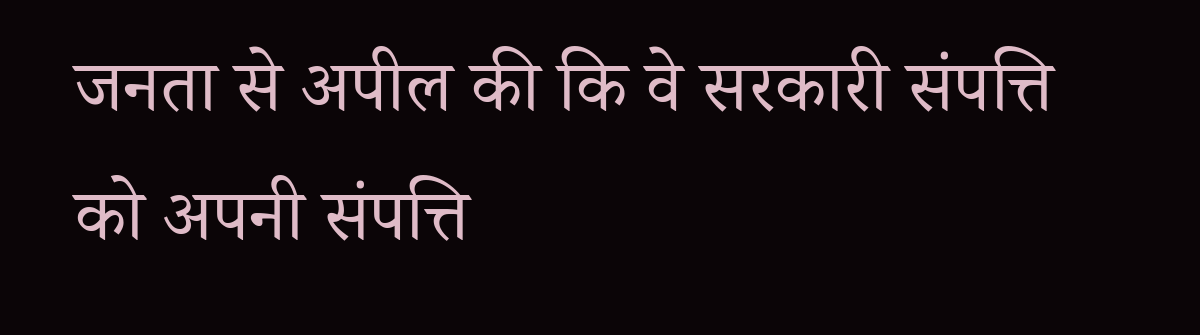जनता से अपील की कि वे सरकारी संपत्ति को अपनी संपत्ति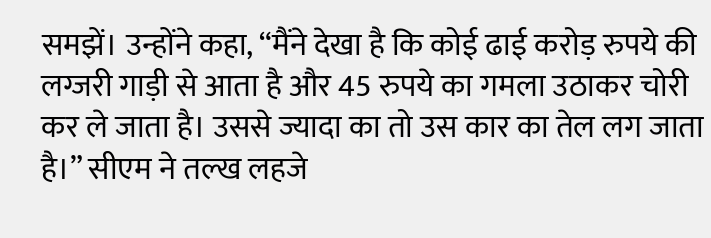समझें। उन्होंने कहा, “मैंने देखा है कि कोई ढाई करोड़ रुपये की लग्जरी गाड़ी से आता है और 45 रुपये का गमला उठाकर चोरी कर ले जाता है। उससे ज्यादा का तो उस कार का तेल लग जाता है।” सीएम ने तल्ख लहजे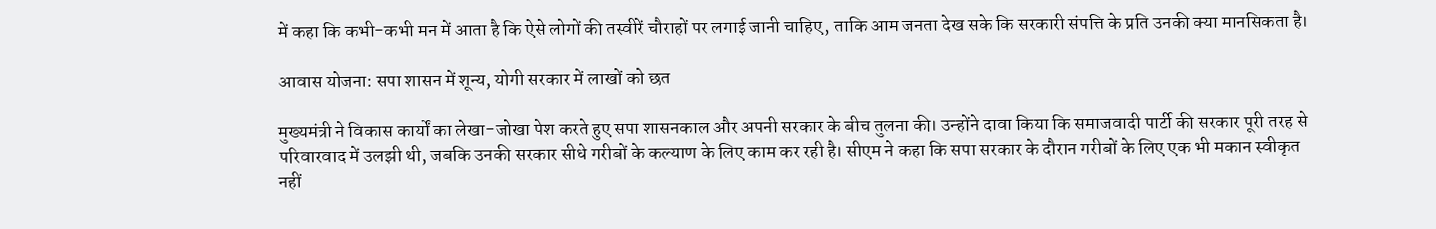में कहा कि कभी-कभी मन में आता है कि ऐसे लोगों की तस्वीरें चौराहों पर लगाई जानी चाहिए, ताकि आम जनता देख सके कि सरकारी संपत्ति के प्रति उनकी क्या मानसिकता है।

आवास योजना: सपा शासन में शून्य, योगी सरकार में लाखों को छत

मुख्यमंत्री ने विकास कार्यों का लेखा-जोखा पेश करते हुए सपा शासनकाल और अपनी सरकार के बीच तुलना की। उन्होंने दावा किया कि समाजवादी पार्टी की सरकार पूरी तरह से परिवारवाद में उलझी थी, जबकि उनकी सरकार सीधे गरीबों के कल्याण के लिए काम कर रही है। सीएम ने कहा कि सपा सरकार के दौरान गरीबों के लिए एक भी मकान स्वीकृत नहीं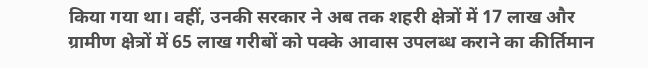किया गया था। वहीं, उनकी सरकार ने अब तक शहरी क्षेत्रों में 17 लाख और ग्रामीण क्षेत्रों में 65 लाख गरीबों को पक्के आवास उपलब्ध कराने का कीर्तिमान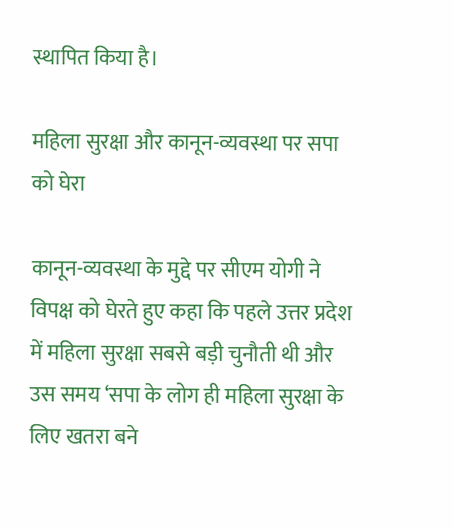स्थापित किया है।

महिला सुरक्षा और कानून-व्यवस्था पर सपा को घेरा

कानून-व्यवस्था के मुद्दे पर सीएम योगी ने विपक्ष को घेरते हुए कहा कि पहले उत्तर प्रदेश में महिला सुरक्षा सबसे बड़ी चुनौती थी और उस समय ‘सपा के लोग ही महिला सुरक्षा के लिए खतरा बने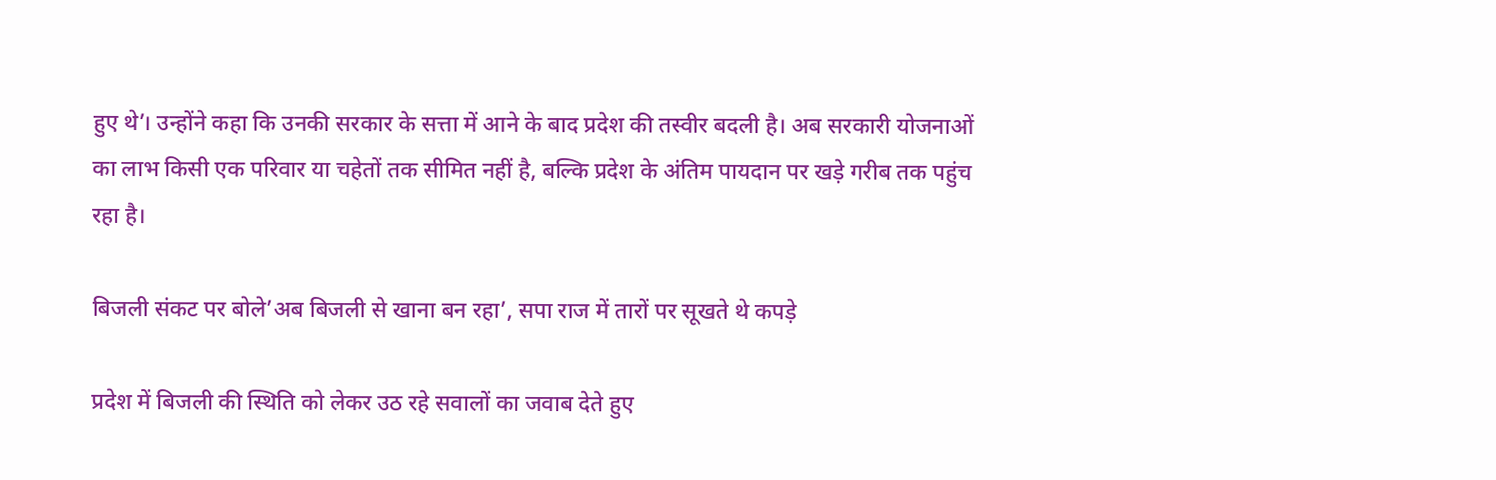हुए थे’। उन्होंने कहा कि उनकी सरकार के सत्ता में आने के बाद प्रदेश की तस्वीर बदली है। अब सरकारी योजनाओं का लाभ किसी एक परिवार या चहेतों तक सीमित नहीं है, बल्कि प्रदेश के अंतिम पायदान पर खड़े गरीब तक पहुंच रहा है।

बिजली संकट पर बोले’अब बिजली से खाना बन रहा’, सपा राज में तारों पर सूखते थे कपड़े

प्रदेश में बिजली की स्थिति को लेकर उठ रहे सवालों का जवाब देते हुए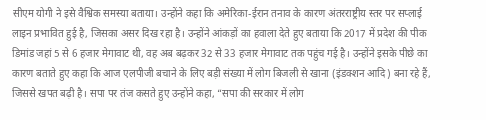सीएम योगी ने इसे वैश्विक समस्या बताया। उन्होंने कहा कि अमेरिका-ईरान तनाव के कारण अंतरराष्ट्रीय स्तर पर सप्लाई लाइन प्रभावित हुई है, जिसका असर दिख रहा है। उन्होंने आंकड़ों का हवाला देते हुए बताया कि 2017 में प्रदेश की पीक डिमांड जहां 5 से 6 हजार मेगावाट थी, वह अब बढ़कर 32 से 33 हजार मेगावाट तक पहुंच गई है। उन्होंने इसके पीछे का कारण बताते हुए कहा कि आज एलपीजी बचाने के लिए बड़ी संख्या में लोग बिजली से खाना (इंडक्शन आदि) बना रहे हैं, जिससे खपत बढ़ी है। सपा पर तंज कसते हुए उन्होंने कहा, “सपा की सरकार में लोग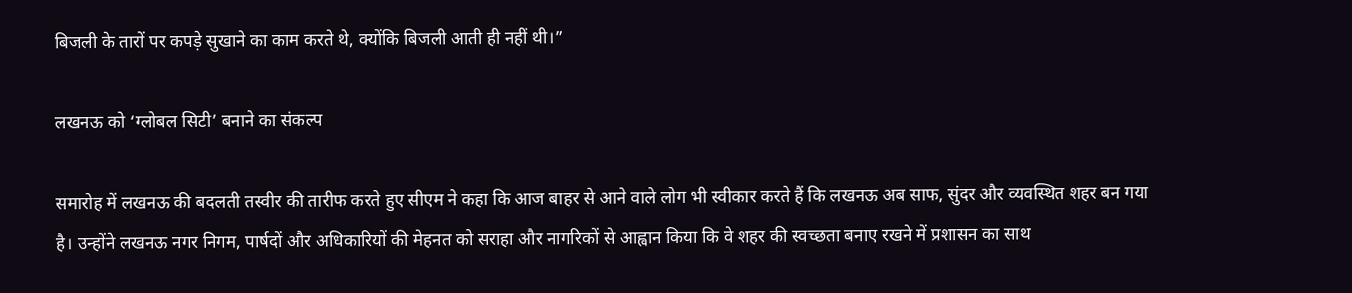बिजली के तारों पर कपड़े सुखाने का काम करते थे, क्योंकि बिजली आती ही नहीं थी।”

लखनऊ को ‘ग्लोबल सिटी’ बनाने का संकल्प

समारोह में लखनऊ की बदलती तस्वीर की तारीफ करते हुए सीएम ने कहा कि आज बाहर से आने वाले लोग भी स्वीकार करते हैं कि लखनऊ अब साफ, सुंदर और व्यवस्थित शहर बन गया है। उन्होंने लखनऊ नगर निगम, पार्षदों और अधिकारियों की मेहनत को सराहा और नागरिकों से आह्वान किया कि वे शहर की स्वच्छता बनाए रखने में प्रशासन का साथ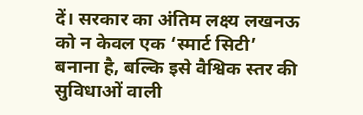दें। सरकार का अंतिम लक्ष्य लखनऊ को न केवल एक ‘स्मार्ट सिटी’ बनाना है, बल्कि इसे वैश्विक स्तर की सुविधाओं वाली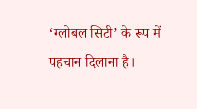‘ग्लोबल सिटी’ के रूप में पहचान दिलाना है।